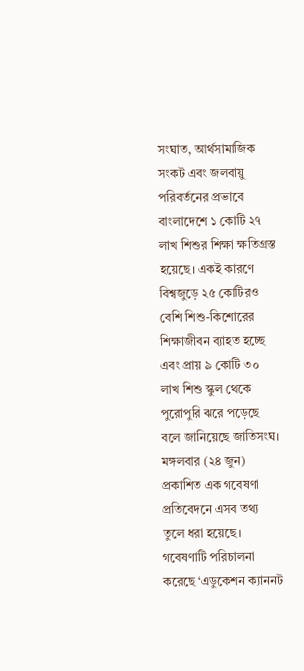সংঘাত, আর্থসামাজিক সংকট এবং জলবায়ু পরিবর্তনের প্রভাবে বাংলাদেশে ১ কোটি ২৭ লাখ শিশুর শিক্ষা ক্ষতিগ্রস্ত হয়েছে। একই কারণে বিশ্বজুড়ে ২৫ কোটিরও বেশি শিশু-কিশোরের শিক্ষাজীবন ব্যাহত হচ্ছে এবং প্রায় ৯ কোটি ৩০ লাখ শিশু স্কুল থেকে পুরোপুরি ঝরে পড়েছে বলে জানিয়েছে জাতিসংঘ।
মঙ্গলবার (২৪ জুন) প্রকাশিত এক গবেষণা প্রতিবেদনে এসব তথ্য তুলে ধরা হয়েছে। গবেষণাটি পরিচালনা করেছে ‘এডুকেশন ক্যাননট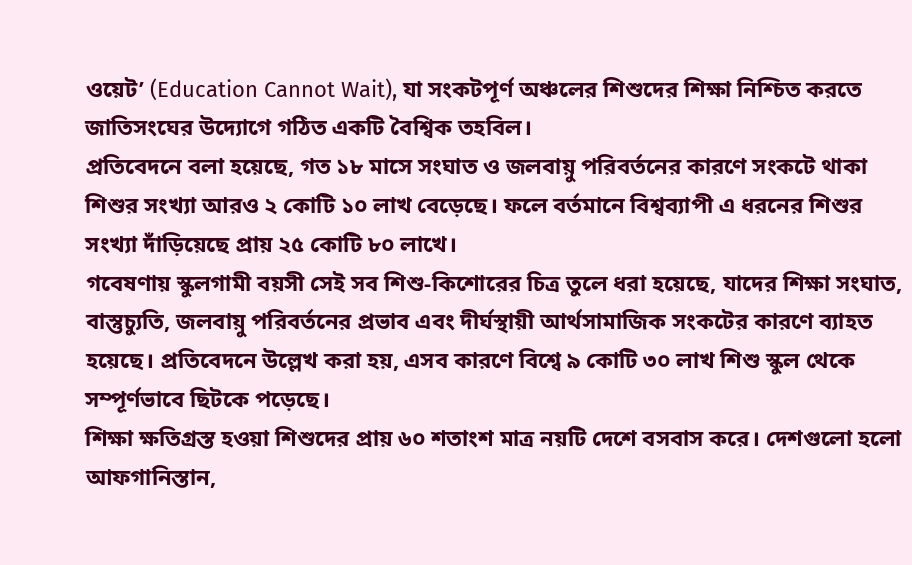ওয়েট’ (Education Cannot Wait), যা সংকটপূর্ণ অঞ্চলের শিশুদের শিক্ষা নিশ্চিত করতে জাতিসংঘের উদ্যোগে গঠিত একটি বৈশ্বিক তহবিল।
প্রতিবেদনে বলা হয়েছে, গত ১৮ মাসে সংঘাত ও জলবায়ু পরিবর্তনের কারণে সংকটে থাকা শিশুর সংখ্যা আরও ২ কোটি ১০ লাখ বেড়েছে। ফলে বর্তমানে বিশ্বব্যাপী এ ধরনের শিশুর সংখ্যা দাঁড়িয়েছে প্রায় ২৫ কোটি ৮০ লাখে।
গবেষণায় স্কুলগামী বয়সী সেই সব শিশু-কিশোরের চিত্র তুলে ধরা হয়েছে, যাদের শিক্ষা সংঘাত, বাস্তুচ্যুতি, জলবায়ু পরিবর্তনের প্রভাব এবং দীর্ঘস্থায়ী আর্থসামাজিক সংকটের কারণে ব্যাহত হয়েছে। প্রতিবেদনে উল্লেখ করা হয়, এসব কারণে বিশ্বে ৯ কোটি ৩০ লাখ শিশু স্কুল থেকে সম্পূর্ণভাবে ছিটকে পড়েছে।
শিক্ষা ক্ষতিগ্রস্ত হওয়া শিশুদের প্রায় ৬০ শতাংশ মাত্র নয়টি দেশে বসবাস করে। দেশগুলো হলো আফগানিস্তান,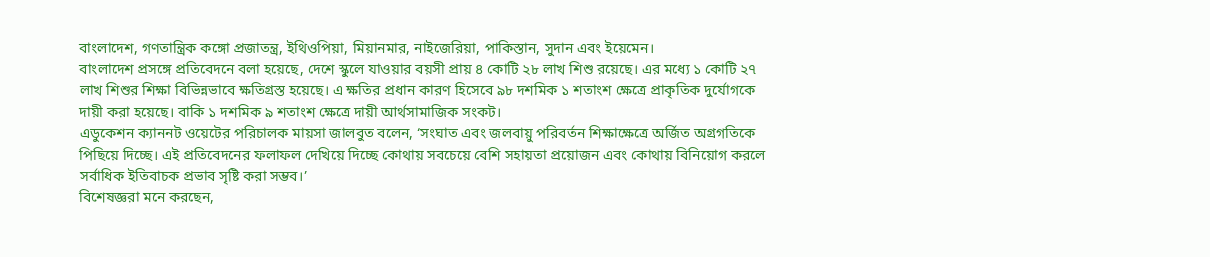বাংলাদেশ, গণতান্ত্রিক কঙ্গো প্রজাতন্ত্র, ইথিওপিয়া, মিয়ানমার, নাইজেরিয়া, পাকিস্তান, সুদান এবং ইয়েমেন।
বাংলাদেশ প্রসঙ্গে প্রতিবেদনে বলা হয়েছে, দেশে স্কুলে যাওয়ার বয়সী প্রায় ৪ কোটি ২৮ লাখ শিশু রয়েছে। এর মধ্যে ১ কোটি ২৭ লাখ শিশুর শিক্ষা বিভিন্নভাবে ক্ষতিগ্রস্ত হয়েছে। এ ক্ষতির প্রধান কারণ হিসেবে ৯৮ দশমিক ১ শতাংশ ক্ষেত্রে প্রাকৃতিক দুর্যোগকে দায়ী করা হয়েছে। বাকি ১ দশমিক ৯ শতাংশ ক্ষেত্রে দায়ী আর্থসামাজিক সংকট।
এডুকেশন ক্যাননট ওয়েটের পরিচালক মায়সা জালবুত বলেন, ‘সংঘাত এবং জলবায়ু পরিবর্তন শিক্ষাক্ষেত্রে অর্জিত অগ্রগতিকে পিছিয়ে দিচ্ছে। এই প্রতিবেদনের ফলাফল দেখিয়ে দিচ্ছে কোথায় সবচেয়ে বেশি সহায়তা প্রয়োজন এবং কোথায় বিনিয়োগ করলে সর্বাধিক ইতিবাচক প্রভাব সৃষ্টি করা সম্ভব।’
বিশেষজ্ঞরা মনে করছেন,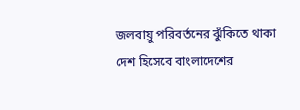জলবায়ু পরিবর্তনের ঝুঁকিতে থাকা দেশ হিসেবে বাংলাদেশের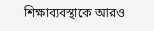শিক্ষাব্যবস্থাকে আরও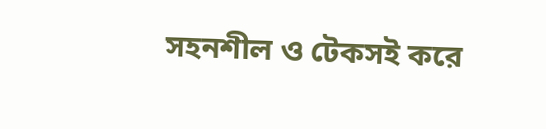সহনশীল ও টেকসই করে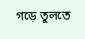গড়ে তুলতে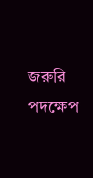জরুরি পদক্ষেপ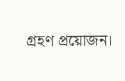গ্রহণ প্রয়োজন।